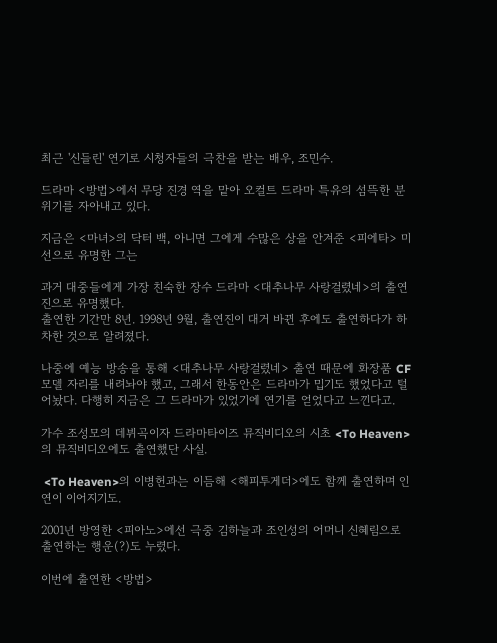최근 '신들린' 연기로 시청자들의 극찬을 받는 배우, 조민수.

드라마 <방법>에서 무당 진경 역을 맡아 오컬트 드라마 특유의 섬뜩한 분위기를 자아내고 있다.

지금은 <마녀>의 닥터 백, 아니면 그에게 수많은 상을 안겨준 <피에타> 미선으로 유명한 그는

과거 대중들에게 가장 친숙한 장수 드라마 <대추나무 사랑걸렸네>의 출연진으로 유명했다.
출연한 기간만 8년. 1998년 9월, 출연진이 대거 바뀐 후에도 출연하다가 하차한 것으로 알려졌다.

나중에 예능 방송을 통해 <대추나무 사랑걸렸네> 출연 때문에 화장품 CF 모델 자리를 내려놔야 했고, 그래서 한동안은 드라마가 밉기도 했었다고 털어놨다. 다행히 지금은 그 드라마가 있었기에 연기를 얻었다고 느낀다고.

가수 조성모의 데뷔곡이자 드라마타이즈 뮤직비디오의 시초 <To Heaven>의 뮤직비디오에도 출연했단 사실.

 <To Heaven>의 이병헌과는 이듬해 <해피투게더>에도 함께 출연하며 인연이 이어지기도.

2001년 방영한 <피아노>에선 극중 김하늘과 조인성의 어머니 신혜림으로 출연하는 행운(?)도 누렸다.

이번에 출연한 <방법>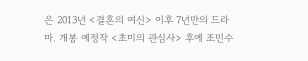은 2013년 <결혼의 여신> 이후 7년만의 드라마. 개봉 예정작 <초미의 관심사> 후에 조민수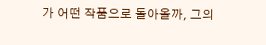가 어떤 작품으로 돌아올까, 그의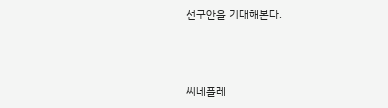선구안을 기대해본다.




씨네플레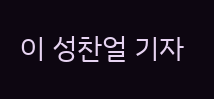이 성찬얼 기자